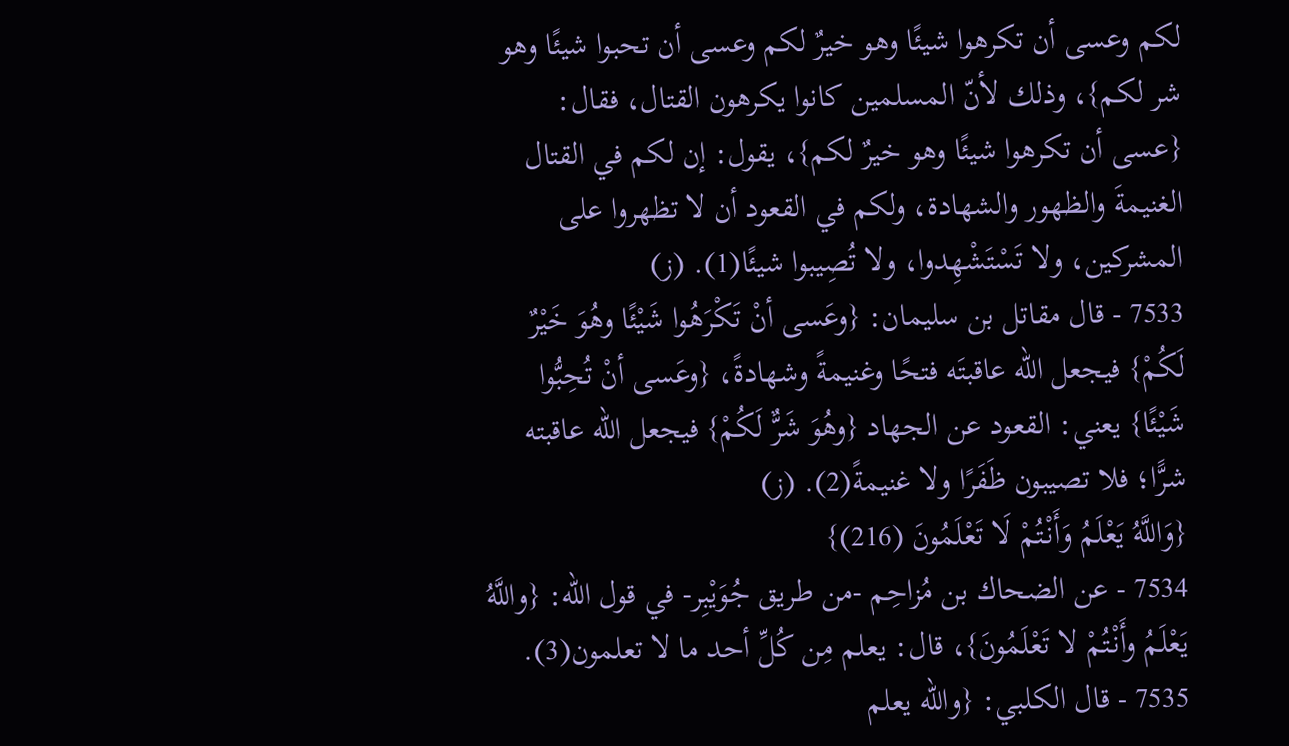لكم وعسى أن تكرهوا شيئًا وهو خيرٌ لكم وعسى أن تحبوا شيئًا وهو شر لكم}، وذلك لأنّ المسلمين كانوا يكرهون القتال، فقال: {عسى أن تكرهوا شيئًا وهو خيرٌ لكم}، يقول: إن لكم في القتال الغنيمةَ والظهور والشهادة، ولكم في القعود أن لا تظهروا على المشركين، ولا تَسْتَشْهِدوا، ولا تُصِيبوا شيئًا(1). (ز)
7533 - قال مقاتل بن سليمان: {وعَسى أنْ تَكْرَهُوا شَيْئًا وهُوَ خَيْرٌ لَكُمْ} فيجعل الله عاقبتَه فتحًا وغنيمةً وشهادةً، {وعَسى أنْ تُحِبُّوا شَيْئًا} يعني: القعود عن الجهاد {وهُوَ شَرٌّ لَكُمْ} فيجعل الله عاقبته شرًّا؛ فلا تصيبون ظَفَرًا ولا غنيمةً(2). (ز)
{وَاللَّهُ يَعْلَمُ وَأَنْتُمْ لَا تَعْلَمُونَ (216)}
7534 - عن الضحاك بن مُزاحِم -من طريق جُوَيْبِر- في قول الله: {واللَّهُ يَعْلَمُ وأَنْتُمْ لا تَعْلَمُونَ}، قال: يعلم مِن كُلِّ أحد ما لا تعلمون(3).
7535 - قال الكلبي: {والله يعلم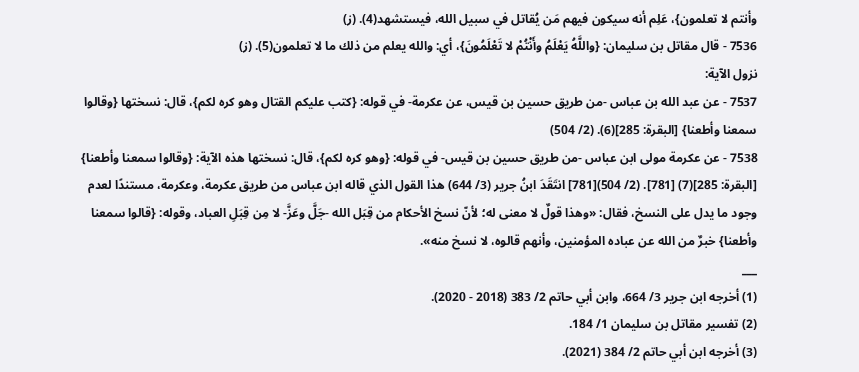وأنتم لا تعلمون}، عَلِم أنه سيكون فيهم مَن يُقاتل في سبيل الله، فيستشهد(4). (ز)
7536 - قال مقاتل بن سليمان: {واللَّهُ يَعْلَمُ وأَنْتُمْ لا تَعْلَمُونَ}، أي: والله يعلم من ذلك ما لا تعلمون(5). (ز)
نزول الآية:
7537 - عن عبد الله بن عباس -من طريق حسين بن قيس، عن عكرمة- في قوله: {كتب عليكم القتال وهو كره لكم}، قال: نسختها {وقالوا سمعنا وأطعنا} [البقرة: 285](6). (2/ 504)
7538 - عن عكرمة مولى ابن عباس -من طريق حسين بن قيس- في قوله: {وهو كره لكم}، قال: نسختها هذه الآية: {وقالوا سمعنا وأطعنا} [البقرة: 285](7) [781]. (2/ 504)[781] انتَقَدَ ابنُ جرير (3/ 644) هذا القول الذي قاله ابن عباس من طريق عكرمة، وعكرمة، مستندًا لعدم وجود ما يدل على النسخ، فقال: «وهذا قولٌ لا معنى له؛ لأنّ نسخ الأحكام من قِبَل الله -جَلَّ وعَزَّ- لا مِن قِبَلِ العباد، وقوله: {قالوا سمعنا وأطعنا} خبرٌ من الله عن عباده المؤمنين، وأنهم قالوه، لا نسخ منه».
___
(1) أخرجه ابن جرير 3/ 664، وابن أبي حاتم 2/ 383 (2018 - 2020).
(2) تفسير مقاتل بن سليمان 1/ 184.
(3) أخرجه ابن أبي حاتم 2/ 384 (2021).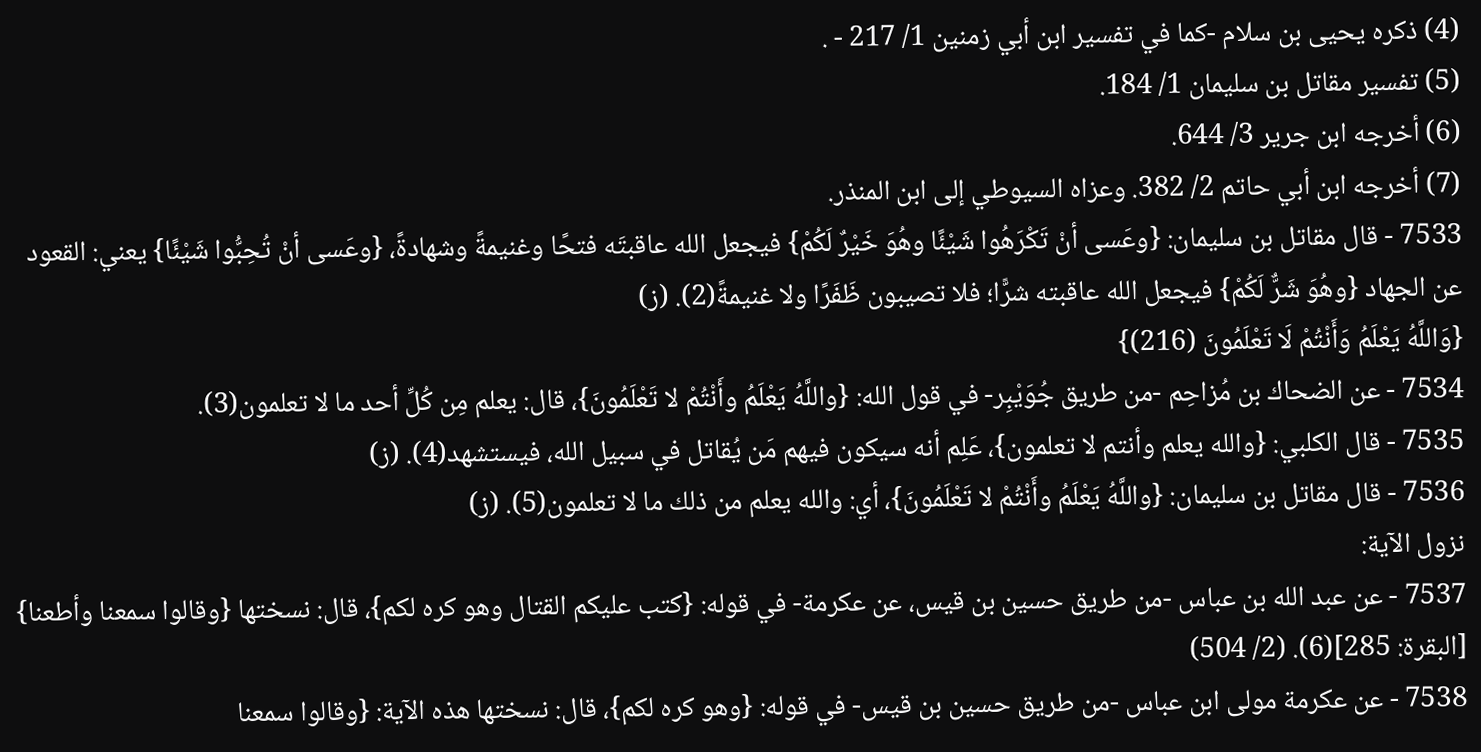(4) ذكره يحيى بن سلام -كما في تفسير ابن أبي زمنين 1/ 217 - .
(5) تفسير مقاتل بن سليمان 1/ 184.
(6) أخرجه ابن جرير 3/ 644.
(7) أخرجه ابن أبي حاتم 2/ 382. وعزاه السيوطي إلى ابن المنذر.
7533 - قال مقاتل بن سليمان: {وعَسى أنْ تَكْرَهُوا شَيْئًا وهُوَ خَيْرٌ لَكُمْ} فيجعل الله عاقبتَه فتحًا وغنيمةً وشهادةً، {وعَسى أنْ تُحِبُّوا شَيْئًا} يعني: القعود عن الجهاد {وهُوَ شَرٌّ لَكُمْ} فيجعل الله عاقبته شرًّا؛ فلا تصيبون ظَفَرًا ولا غنيمةً(2). (ز)
{وَاللَّهُ يَعْلَمُ وَأَنْتُمْ لَا تَعْلَمُونَ (216)}
7534 - عن الضحاك بن مُزاحِم -من طريق جُوَيْبِر- في قول الله: {واللَّهُ يَعْلَمُ وأَنْتُمْ لا تَعْلَمُونَ}، قال: يعلم مِن كُلِّ أحد ما لا تعلمون(3).
7535 - قال الكلبي: {والله يعلم وأنتم لا تعلمون}، عَلِم أنه سيكون فيهم مَن يُقاتل في سبيل الله، فيستشهد(4). (ز)
7536 - قال مقاتل بن سليمان: {واللَّهُ يَعْلَمُ وأَنْتُمْ لا تَعْلَمُونَ}، أي: والله يعلم من ذلك ما لا تعلمون(5). (ز)
نزول الآية:
7537 - عن عبد الله بن عباس -من طريق حسين بن قيس، عن عكرمة- في قوله: {كتب عليكم القتال وهو كره لكم}، قال: نسختها {وقالوا سمعنا وأطعنا} [البقرة: 285](6). (2/ 504)
7538 - عن عكرمة مولى ابن عباس -من طريق حسين بن قيس- في قوله: {وهو كره لكم}، قال: نسختها هذه الآية: {وقالوا سمعنا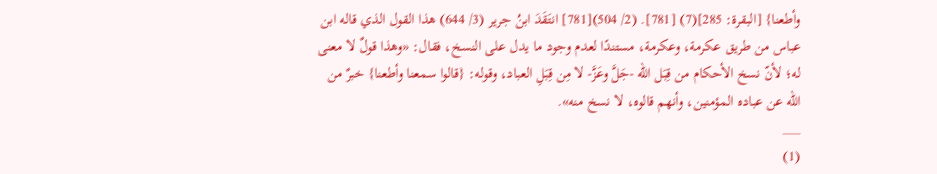وأطعنا} [البقرة: 285](7) [781]. (2/ 504)[781] انتَقَدَ ابنُ جرير (3/ 644) هذا القول الذي قاله ابن عباس من طريق عكرمة، وعكرمة، مستندًا لعدم وجود ما يدل على النسخ، فقال: «وهذا قولٌ لا معنى له؛ لأنّ نسخ الأحكام من قِبَل الله -جَلَّ وعَزَّ- لا مِن قِبَلِ العباد، وقوله: {قالوا سمعنا وأطعنا} خبرٌ من الله عن عباده المؤمنين، وأنهم قالوه، لا نسخ منه».
___
(1)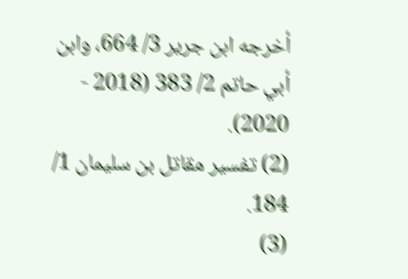أخرجه ابن جرير 3/ 664، وابن أبي حاتم 2/ 383 (2018 - 2020).
(2) تفسير مقاتل بن سليمان 1/ 184.
(3)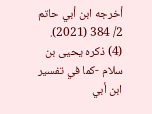أخرجه ابن أبي حاتم 2/ 384 (2021).
(4) ذكره يحيى بن سلام -كما في تفسير ابن أبي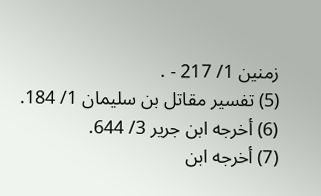زمنين 1/ 217 - .
(5) تفسير مقاتل بن سليمان 1/ 184.
(6) أخرجه ابن جرير 3/ 644.
(7) أخرجه ابن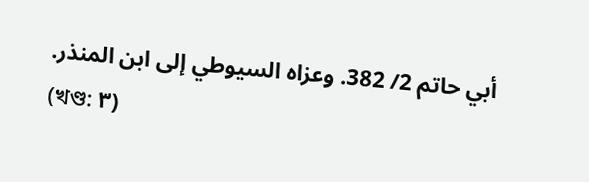أبي حاتم 2/ 382. وعزاه السيوطي إلى ابن المنذر.
(খণ্ড: ٣)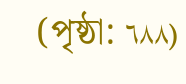(পৃষ্ঠা: ٦٨٨)